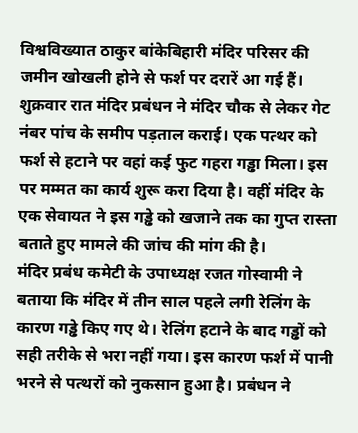विश्वविख्यात ठाकुर बांकेबिहारी मंदिर परिसर की जमीन खोखली होने से फर्श पर दरारें आ गई हैं। शुक्रवार रात मंदिर प्रबंधन ने मंदिर चौक से लेकर गेट नंबर पांच के समीप पड़ताल कराई। एक पत्थर को फर्श से हटाने पर वहां कई फुट गहरा गड्ढा मिला। इस पर मम्मत का कार्य शुरू करा दिया है। वहीं मंदिर के एक सेवायत ने इस गड्ढे को खजाने तक का गुप्त रास्ता बताते हुए मामले की जांच की मांग की है।
मंदिर प्रबंध कमेटी के उपाध्यक्ष रजत गोस्वामी ने बताया कि मंदिर में तीन साल पहले लगी रेलिंग के कारण गड्ढे किए गए थे। रेलिंग हटाने के बाद गड्ढों को सही तरीके से भरा नहीं गया। इस कारण फर्श में पानी भरने से पत्थरों को नुकसान हुआ है। प्रबंधन ने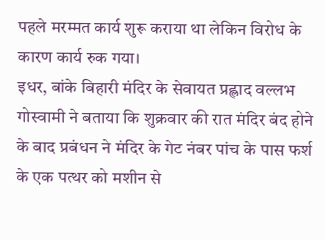पहले मरम्मत कार्य शुरू कराया था लेकिन विरोध के कारण कार्य रुक गया।
इधर, बांके बिहारी मंदिर के सेवायत प्रह्लाद वल्लभ गोस्वामी ने बताया कि शुक्रवार की रात मंदिर बंद होने के बाद प्रबंधन ने मंदिर के गेट नंबर पांच के पास फर्श के एक पत्थर को मशीन से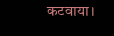कटवाया।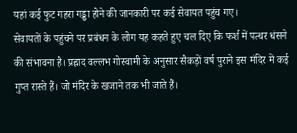यहां कई फुट गहरा गड्ढा होने की जानकारी पर कई सेवायत पहुंच गए।
सेवायतों के पहुंचने पर प्रबंधन के लोग यह कहते हुए चल दिए कि फर्श में पत्थर धंसने की संभावना है। प्रह्लाद वल्लभ गोस्वामी के अनुसार सैकड़ों वर्ष पुराने इस मंदिर में कई गुप्त रास्ते हैं। जो मंदिर के खजाने तक भी जाते हैं।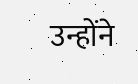उन्होंने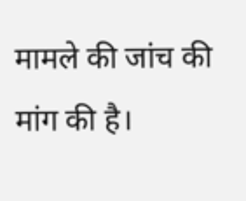मामले की जांच की मांग की है।